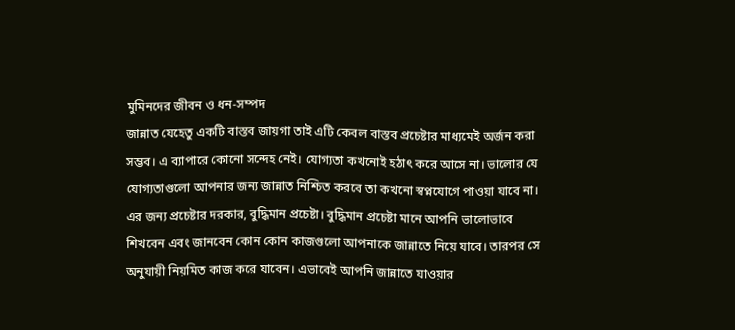মুমিনদের জীবন ও ধন-সম্পদ
জান্নাত যেহেতু একটি বাস্তব জায়গা তাই এটি কেবল বাস্তব প্রচেষ্টার মাধ্যমেই অর্জন করা সম্ভব। এ ব্যাপারে কোনো সন্দেহ নেই। যোগ্যতা কখনোই হঠাৎ করে আসে না। ভালোর যে যোগ্যতাগুলো আপনার জন্য জান্নাত নিশ্চিত করবে তা কখনো স্বপ্নযোগে পাওয়া যাবে না। এর জন্য প্রচেষ্টার দরকার, বুদ্ধিমান প্রচেষ্টা। বুদ্ধিমান প্রচেষ্টা মানে আপনি ভালোভাবে শিখবেন এবং জানবেন কোন কোন কাজগুলো আপনাকে জান্নাতে নিয়ে যাবে। তারপর সে অনুযায়ী নিয়মিত কাজ করে যাবেন। এভাবেই আপনি জান্নাতে যাওয়ার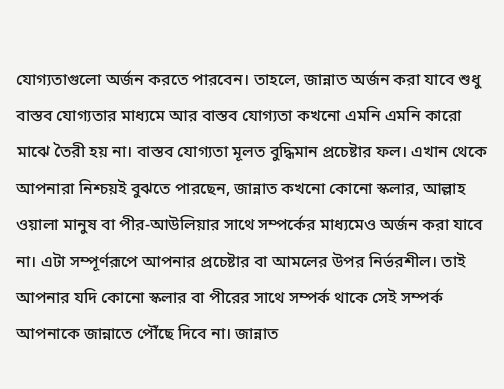যোগ্যতাগুলো অর্জন করতে পারবেন। তাহলে, জান্নাত অর্জন করা যাবে শুধু বাস্তব যোগ্যতার মাধ্যমে আর বাস্তব যোগ্যতা কখনো এমনি এমনি কারো মাঝে তৈরী হয় না। বাস্তব যোগ্যতা মূলত বুদ্ধিমান প্রচেষ্টার ফল। এখান থেকে আপনারা নিশ্চয়ই বুঝতে পারছেন, জান্নাত কখনো কোনো স্কলার, আল্লাহ ওয়ালা মানুষ বা পীর-আউলিয়ার সাথে সম্পর্কের মাধ্যমেও অর্জন করা যাবে না। এটা সম্পূর্ণরূপে আপনার প্রচেষ্টার বা আমলের উপর নির্ভরশীল। তাই আপনার যদি কোনো স্কলার বা পীরের সাথে সম্পর্ক থাকে সেই সম্পর্ক আপনাকে জান্নাতে পৌঁছে দিবে না। জান্নাত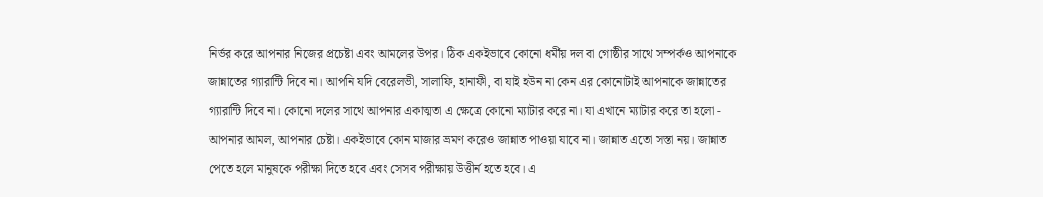নির্ভর করে আপনার নিজের প্রচেষ্টা এবং আমলের উপর। ঠিক একইভাবে কোনো ধর্মীয় দল বা গোষ্ঠীর সাথে সম্পর্কও আপনাকে জান্নাতের গ্যারান্টি দিবে না। আপনি যদি বেরেলভী, সালাফি, হানাফী, বা যাই হউন না কেন এর কোনোটাই আপনাকে জান্নাতের গ্যারান্টি দিবে না। কোনো দলের সাথে আপনার একাত্মতা এ ক্ষেত্রে কোনো ম্যাটার করে না। যা এখানে ম্যাটার করে তা হলো - আপনার আমল, আপনার চেষ্টা। একইভাবে কোন মাজার ভ্রমণ করেও জান্নাত পাওয়া যাবে না। জান্নাত এতো সস্তা নয়। জান্নাত পেতে হলে মানুষকে পরীক্ষা দিতে হবে এবং সেসব পরীক্ষায় উত্তীর্ন হতে হবে। এ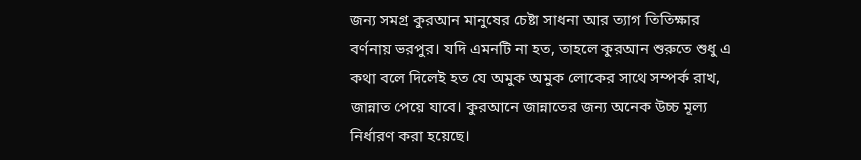জন্য সমগ্র কুরআন মানুষের চেষ্টা সাধনা আর ত্যাগ তিতিক্ষার বর্ণনায় ভরপুর। যদি এমনটি না হত, তাহলে কুরআন শুরুতে শুধু এ কথা বলে দিলেই হত যে অমুক অমুক লোকের সাথে সম্পর্ক রাখ, জান্নাত পেয়ে যাবে। কুরআনে জান্নাতের জন্য অনেক উচ্চ মূল্য নির্ধারণ করা হয়েছে।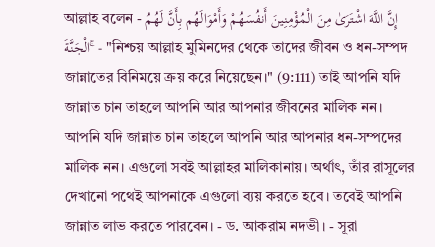আল্লাহ বলেন - إِنَّ اللَّهَ اشْتَرَىٰ مِنَ الْمُؤْمِنِينَ أَنفُسَهُمْ وَأَمْوَالَهُم بِأَنَّ لَهُمُ الْجَنَّةَ ۚ - "নিশ্চয় আল্লাহ মুমিনদের থেকে তাদের জীবন ও ধন-সম্পদ জান্নাতের বিনিময়ে ক্রয় করে নিয়েছেন।" (9:111) তাই আপনি যদি জান্নাত চান তাহলে আপনি আর আপনার জীবনের মালিক নন। আপনি যদি জান্নাত চান তাহলে আপনি আর আপনার ধন-সম্পদের মালিক নন। এগুলো সবই আল্লাহর মালিকানায়। অর্থাৎ, তাঁর রাসূলের দেখানো পথেই আপনাকে এগুলো ব্যয় করতে হবে। তবেই আপনি জান্নাত লাভ করতে পারবেন। - ড. আকরাম নদভী। - সূরা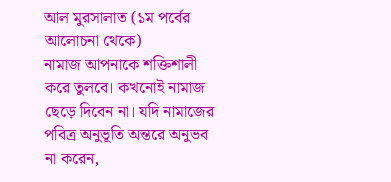আল মুরসালাত (১ম পর্বের আলোচনা থেকে)
নামাজ আপনাকে শক্তিশালী করে তুলবে। কখনোই নামাজ ছেড়ে দিবেন না। যদি নামাজের পবিত্র অনুভূতি অন্তরে অনুভব না করেন,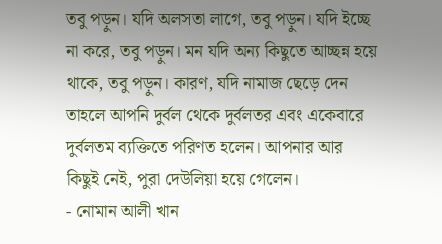তবু পড়ুন। যদি অলসতা লাগে, তবু পড়ুন। যদি ইচ্ছে না করে, তবু পড়ুন। মন যদি অন্য কিছুতে আচ্ছন্ন হয়ে থাকে, তবু পড়ুন। কারণ, যদি নামাজ ছেড়ে দেন তাহলে আপনি দুর্বল থেকে দুর্বলতর এবং একেবারে দুর্বলতম ব্যক্তিতে পরিণত হলেন। আপনার আর কিছুই নেই, পুরা দেউলিয়া হয়ে গেলেন।
- নোমান আলী খান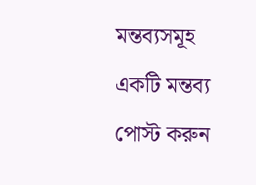মন্তব্যসমূহ
একটি মন্তব্য পোস্ট করুন